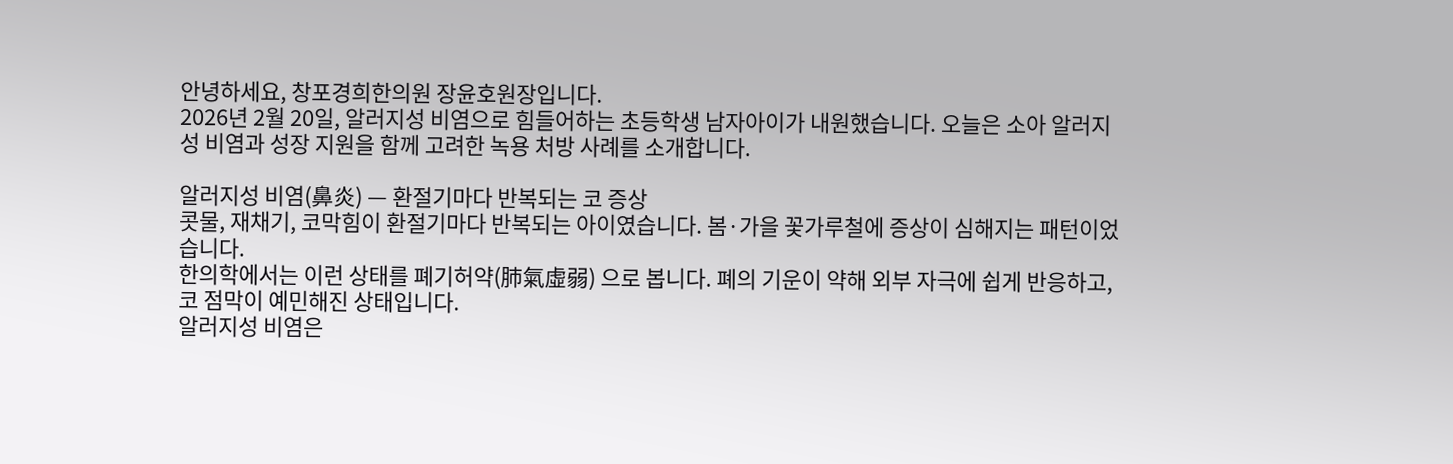안녕하세요, 창포경희한의원 장윤호원장입니다.
2026년 2월 20일, 알러지성 비염으로 힘들어하는 초등학생 남자아이가 내원했습니다. 오늘은 소아 알러지성 비염과 성장 지원을 함께 고려한 녹용 처방 사례를 소개합니다.

알러지성 비염(鼻炎) — 환절기마다 반복되는 코 증상
콧물, 재채기, 코막힘이 환절기마다 반복되는 아이였습니다. 봄·가을 꽃가루철에 증상이 심해지는 패턴이었습니다.
한의학에서는 이런 상태를 폐기허약(肺氣虛弱) 으로 봅니다. 폐의 기운이 약해 외부 자극에 쉽게 반응하고, 코 점막이 예민해진 상태입니다.
알러지성 비염은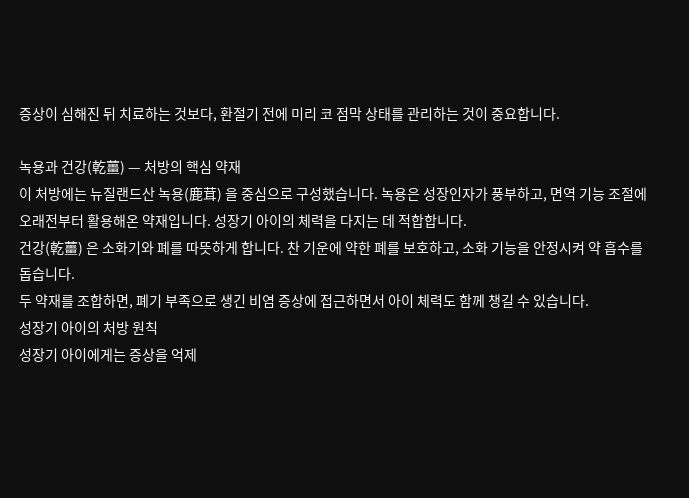증상이 심해진 뒤 치료하는 것보다, 환절기 전에 미리 코 점막 상태를 관리하는 것이 중요합니다.

녹용과 건강(乾薑) — 처방의 핵심 약재
이 처방에는 뉴질랜드산 녹용(鹿茸) 을 중심으로 구성했습니다. 녹용은 성장인자가 풍부하고, 면역 기능 조절에 오래전부터 활용해온 약재입니다. 성장기 아이의 체력을 다지는 데 적합합니다.
건강(乾薑) 은 소화기와 폐를 따뜻하게 합니다. 찬 기운에 약한 폐를 보호하고, 소화 기능을 안정시켜 약 흡수를 돕습니다.
두 약재를 조합하면, 폐기 부족으로 생긴 비염 증상에 접근하면서 아이 체력도 함께 챙길 수 있습니다.
성장기 아이의 처방 원칙
성장기 아이에게는 증상을 억제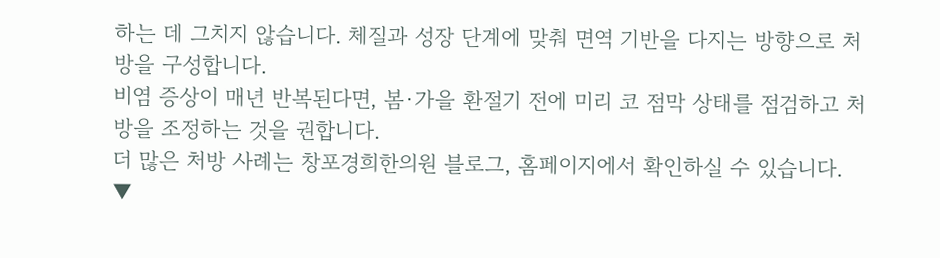하는 데 그치지 않습니다. 체질과 성장 단계에 맞춰 면역 기반을 다지는 방향으로 처방을 구성합니다.
비염 증상이 매년 반복된다면, 봄·가을 환절기 전에 미리 코 점막 상태를 점검하고 처방을 조정하는 것을 권합니다.
더 많은 처방 사례는 창포경희한의원 블로그, 홈페이지에서 확인하실 수 있습니다.
▼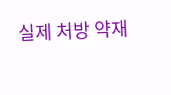실제 처방 약재